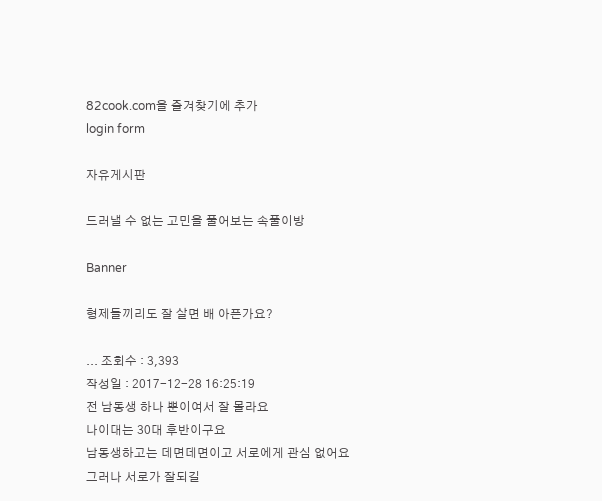82cook.com을 즐겨찾기에 추가
login form

자유게시판

드러낼 수 없는 고민을 풀어보는 속풀이방

Banner

형제들끼리도 잘 살면 배 아픈가요?

... 조회수 : 3,393
작성일 : 2017-12-28 16:25:19
전 남동생 하나 뿐이여서 잘 몰라요
나이대는 30대 후반이구요
남동생하고는 데면데면이고 서로에게 관심 없어요
그러나 서로가 잘되길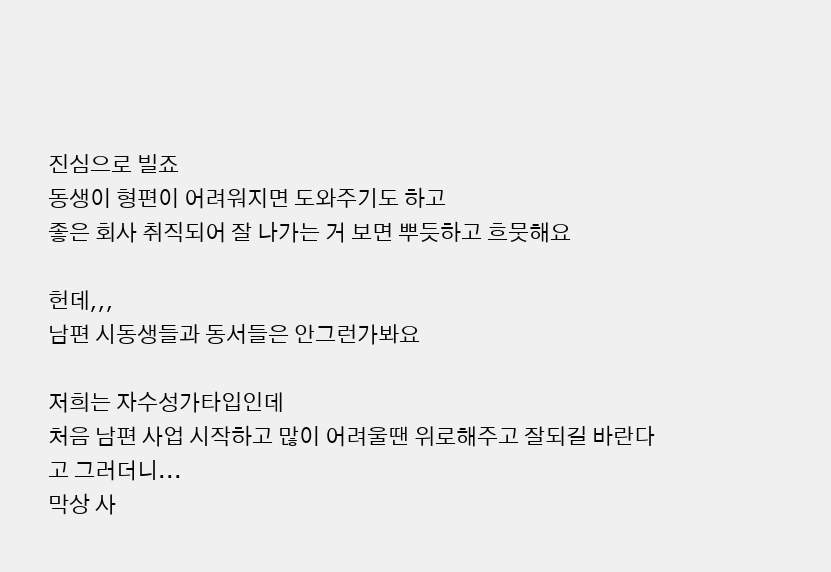진심으로 빌죠
동생이 형편이 어려워지면 도와주기도 하고
좋은 회사 취직되어 잘 나가는 거 보면 뿌듯하고 흐뭇해요

헌데,,,
남편 시동생들과 동서들은 안그런가봐요

저희는 자수성가타입인데
처음 남편 사업 시작하고 많이 어려울땐 위로해주고 잘되길 바란다고 그러더니...
막상 사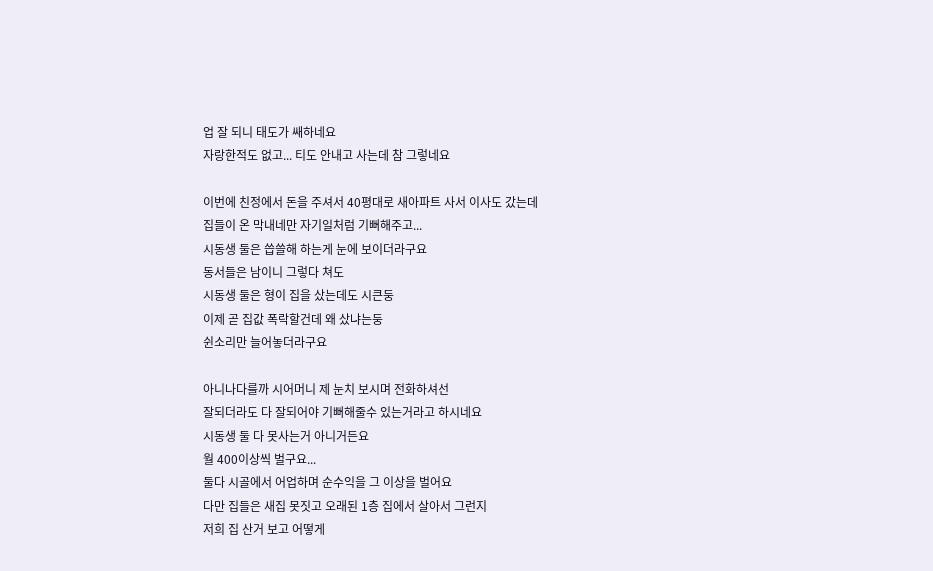업 잘 되니 태도가 쌔하네요
자랑한적도 없고... 티도 안내고 사는데 참 그렇네요

이번에 친정에서 돈을 주셔서 40평대로 새아파트 사서 이사도 갔는데
집들이 온 막내네만 자기일처럼 기뻐해주고...
시동생 둘은 씁쓸해 하는게 눈에 보이더라구요
동서들은 남이니 그렇다 쳐도
시동생 둘은 형이 집을 샀는데도 시큰둥
이제 곧 집값 폭락할건데 왜 샀냐는둥
쉰소리만 늘어놓더라구요

아니나다를까 시어머니 제 눈치 보시며 전화하셔선
잘되더라도 다 잘되어야 기뻐해줄수 있는거라고 하시네요
시동생 둘 다 못사는거 아니거든요
월 400이상씩 벌구요...
둘다 시골에서 어업하며 순수익을 그 이상을 벌어요
다만 집들은 새집 못짓고 오래된 1층 집에서 살아서 그런지
저희 집 산거 보고 어떻게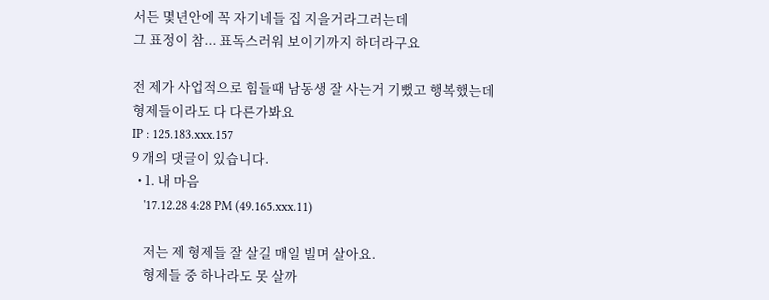서든 몇년안에 꼭 자기네들 집 지을거라그러는데
그 표정이 참... 표독스러워 보이기까지 하더라구요

전 제가 사업적으로 힘들때 남동생 잘 사는거 기뻤고 행복했는데
형제들이라도 다 다른가봐요
IP : 125.183.xxx.157
9 개의 댓글이 있습니다.
  • 1. 내 마음
    '17.12.28 4:28 PM (49.165.xxx.11)

    저는 제 형제들 잘 살길 매일 빌며 살아요.
    형제들 중 하나라도 못 살까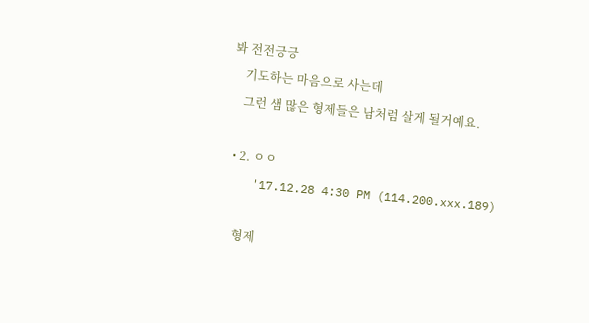봐 전전긍긍
    기도하는 마음으로 사는데
    그런 샘 많은 형제들은 남처럼 살게 될거예요.

  • 2. ㅇㅇ
    '17.12.28 4:30 PM (114.200.xxx.189)

    형제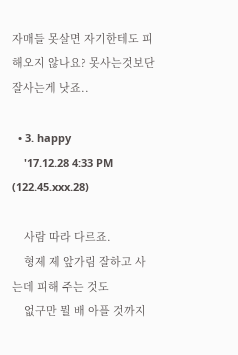자매들 못살면 자기한테도 피해오지 않나요? 못사는것보단 잘사는게 낫죠..

  • 3. happy
    '17.12.28 4:33 PM (122.45.xxx.28)

    사람 따라 다르죠.
    형제 제 앞가림 잘하고 사는데 피해 주는 것도
    없구만 뭘 배 아플 것까지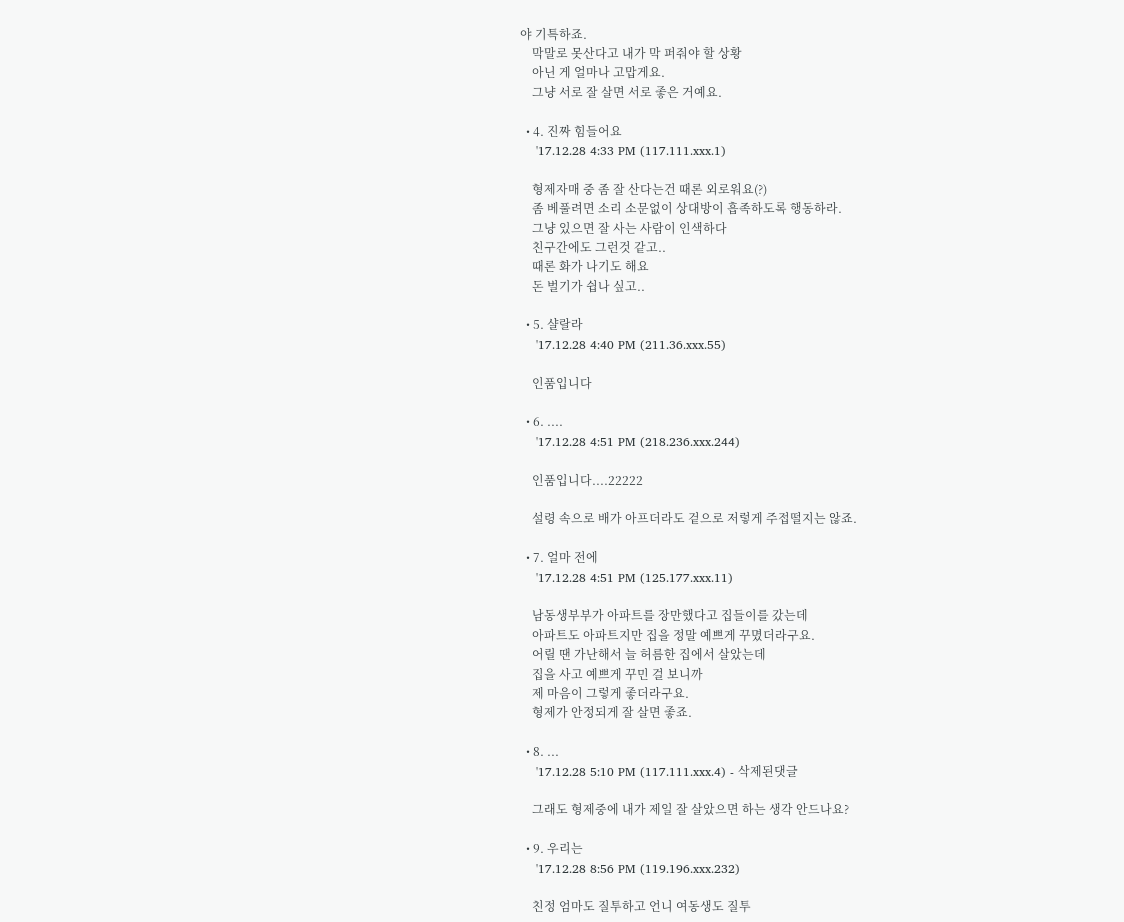야 기특하죠.
    막말로 못산다고 내가 막 퍼줘야 할 상황
    아닌 게 얼마나 고맙게요.
    그냥 서로 잘 살면 서로 좋은 거예요.

  • 4. 진짜 힘들어요
    '17.12.28 4:33 PM (117.111.xxx.1)

    형제자매 중 좀 잘 산다는건 때론 외로워요(?)
    좀 베풀려면 소리 소문없이 상대방이 흡족하도록 행동하라.
    그냥 있으면 잘 사는 사람이 인색하다
    친구간에도 그런것 같고..
    때론 화가 나기도 해요
    돈 벌기가 쉽나 싶고..

  • 5. 샬랄라
    '17.12.28 4:40 PM (211.36.xxx.55)

    인품입니다

  • 6. ....
    '17.12.28 4:51 PM (218.236.xxx.244)

    인품입니다....22222

    설령 속으로 배가 아프더라도 겉으로 저렇게 주접떨지는 않죠.

  • 7. 얼마 전에
    '17.12.28 4:51 PM (125.177.xxx.11)

    남동생부부가 아파트를 장만했다고 집들이를 갔는데
    아파트도 아파트지만 집을 정말 예쁘게 꾸몄더라구요.
    어릴 땐 가난해서 늘 허름한 집에서 살았는데
    집을 사고 예쁘게 꾸민 걸 보니까
    제 마음이 그렇게 좋더라구요.
    형제가 안정되게 잘 살면 좋죠.

  • 8. ...
    '17.12.28 5:10 PM (117.111.xxx.4) - 삭제된댓글

    그래도 형제중에 내가 제일 잘 살았으면 하는 생각 안드나요?

  • 9. 우리는
    '17.12.28 8:56 PM (119.196.xxx.232)

    친정 엄마도 질투하고 언니 여동생도 질투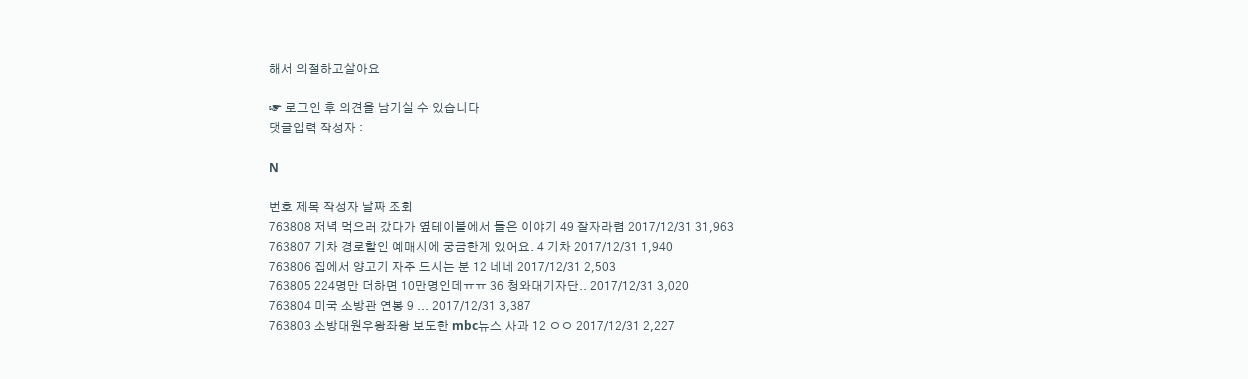해서 의절하고살아요

☞ 로그인 후 의견을 남기실 수 있습니다
댓글입력 작성자 :

N

번호 제목 작성자 날짜 조회
763808 저녁 먹으러 갔다가 옆테이블에서 들은 이야기 49 잘자라렴 2017/12/31 31,963
763807 기차 경로할인 예매시에 궁금한게 있어요. 4 기차 2017/12/31 1,940
763806 집에서 양고기 자주 드시는 분 12 네네 2017/12/31 2,503
763805 224명만 더하면 10만명인데ㅠㅠ 36 청와대기자단.. 2017/12/31 3,020
763804 미국 소방관 연봉 9 ... 2017/12/31 3,387
763803 소방대원우왕좌왕 보도한 mbc뉴스 사과 12 ㅇㅇ 2017/12/31 2,227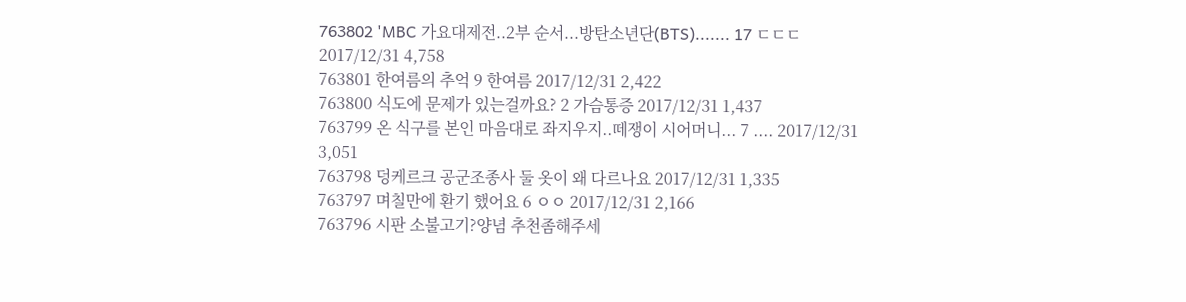763802 'MBC 가요대제전..2부 순서...방탄소년단(BTS)....... 17 ㄷㄷㄷ 2017/12/31 4,758
763801 한여름의 추억 9 한여름 2017/12/31 2,422
763800 식도에 문제가 있는걸까요? 2 가슴통증 2017/12/31 1,437
763799 온 식구를 본인 마음대로 좌지우지..떼쟁이 시어머니... 7 .... 2017/12/31 3,051
763798 덩케르크 공군조종사 둘 옷이 왜 다르나요 2017/12/31 1,335
763797 며칠만에 환기 했어요 6 ㅇㅇ 2017/12/31 2,166
763796 시판 소불고기?양념 추천좀해주세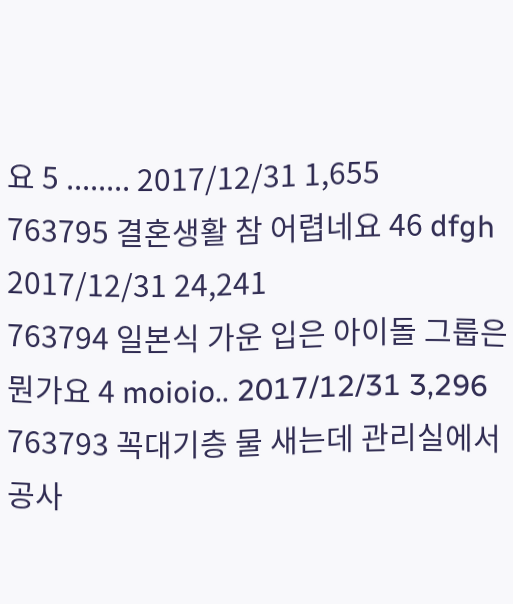요 5 ........ 2017/12/31 1,655
763795 결혼생활 참 어렵네요 46 dfgh 2017/12/31 24,241
763794 일본식 가운 입은 아이돌 그룹은 뭔가요 4 moioio.. 2017/12/31 3,296
763793 꼭대기층 물 새는데 관리실에서 공사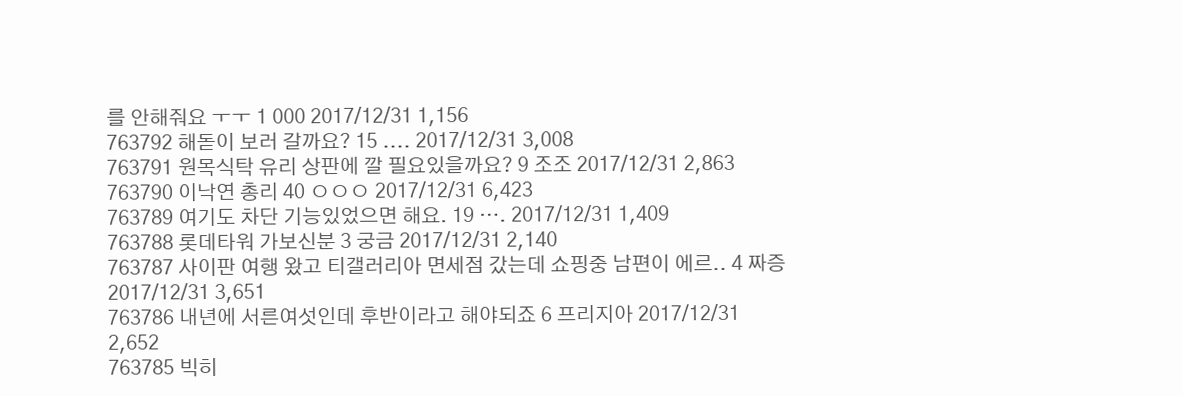를 안해줘요 ㅜㅜ 1 000 2017/12/31 1,156
763792 해돋이 보러 갈까요? 15 .... 2017/12/31 3,008
763791 원목식탁 유리 상판에 깔 필요있을까요? 9 조조 2017/12/31 2,863
763790 이낙연 총리 40 ㅇㅇㅇ 2017/12/31 6,423
763789 여기도 차단 기능있었으면 해요. 19 …. 2017/12/31 1,409
763788 롯데타워 가보신분 3 궁금 2017/12/31 2,140
763787 사이판 여행 왔고 티갤러리아 면세점 갔는데 쇼핑중 남편이 에르.. 4 짜증 2017/12/31 3,651
763786 내년에 서른여섯인데 후반이라고 해야되죠 6 프리지아 2017/12/31 2,652
763785 빅히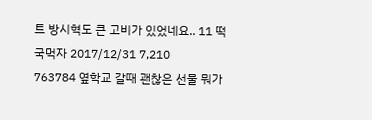트 방시혁도 큰 고비가 있었네요.. 11 떡국먹자 2017/12/31 7,210
763784 옆학교 갈때 괜찮은 선물 뭐가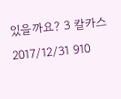있을까요? 3 칼카스 2017/12/31 910